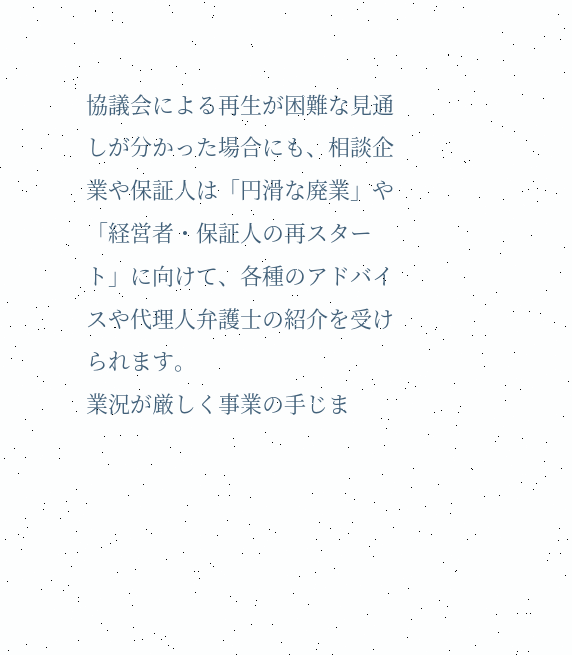協議会による再生が困難な見通しが分かった場合にも、相談企業や保証人は「円滑な廃業」や「経営者・保証人の再スタート」に向けて、各種のアドバイスや代理人弁護士の紹介を受けられます。
業況が厳しく事業の手じま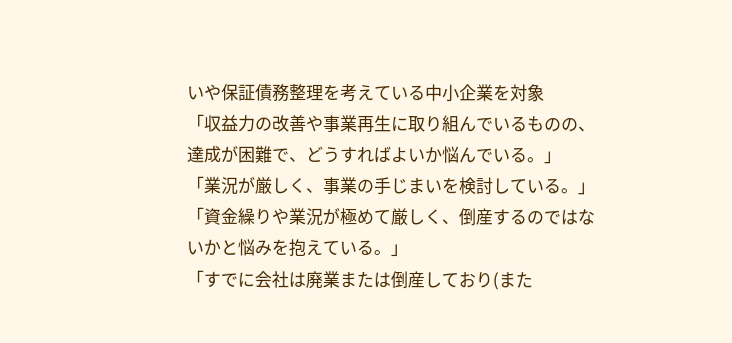いや保証債務整理を考えている中小企業を対象
「収益力の改善や事業再生に取り組んでいるものの、達成が困難で、どうすればよいか悩んでいる。」
「業況が厳しく、事業の手じまいを検討している。」
「資金繰りや業況が極めて厳しく、倒産するのではないかと悩みを抱えている。」
「すでに会社は廃業または倒産しており(また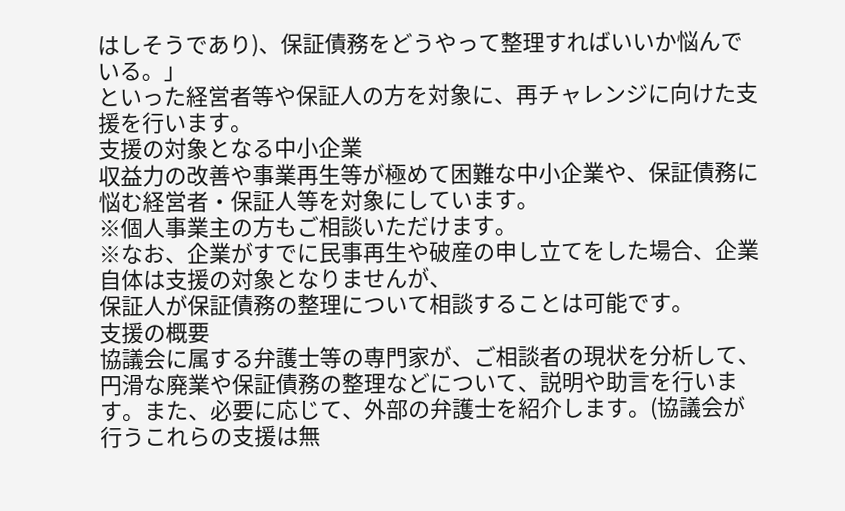はしそうであり)、保証債務をどうやって整理すればいいか悩んでいる。」
といった経営者等や保証人の方を対象に、再チャレンジに向けた支援を行います。
支援の対象となる中小企業
収益力の改善や事業再生等が極めて困難な中小企業や、保証債務に悩む経営者・保証人等を対象にしています。
※個人事業主の方もご相談いただけます。
※なお、企業がすでに民事再生や破産の申し立てをした場合、企業自体は支援の対象となりませんが、
保証人が保証債務の整理について相談することは可能です。
支援の概要
協議会に属する弁護士等の専門家が、ご相談者の現状を分析して、円滑な廃業や保証債務の整理などについて、説明や助言を行います。また、必要に応じて、外部の弁護士を紹介します。(協議会が行うこれらの支援は無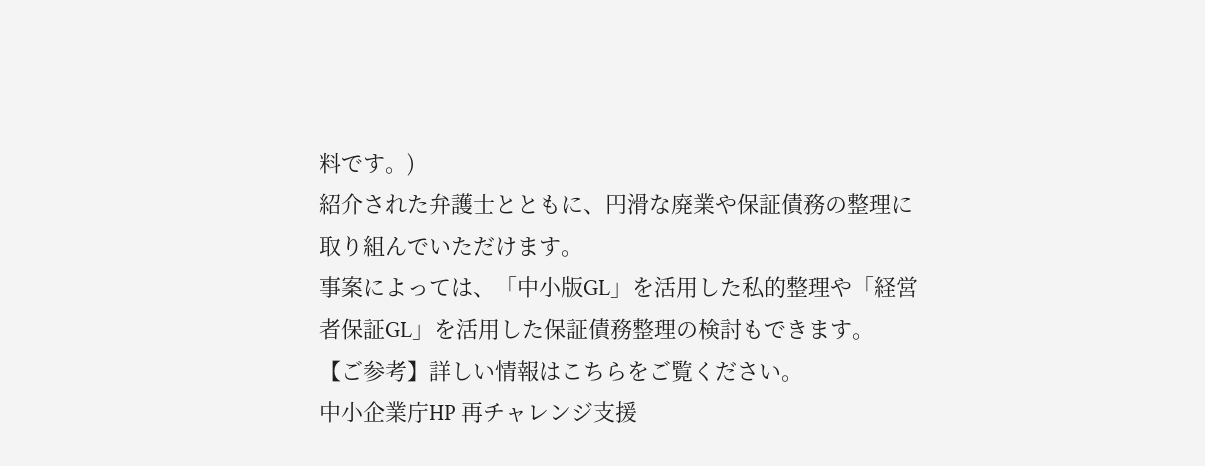料です。)
紹介された弁護士とともに、円滑な廃業や保証債務の整理に取り組んでいただけます。
事案によっては、「中小版GL」を活用した私的整理や「経営者保証GL」を活用した保証債務整理の検討もできます。
【ご参考】詳しい情報はこちらをご覧ください。
中小企業庁HP 再チャレンジ支援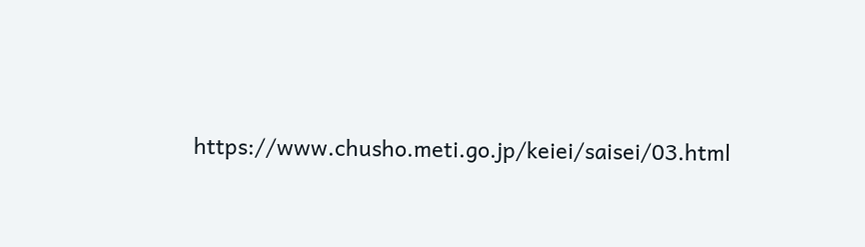https://www.chusho.meti.go.jp/keiei/saisei/03.html